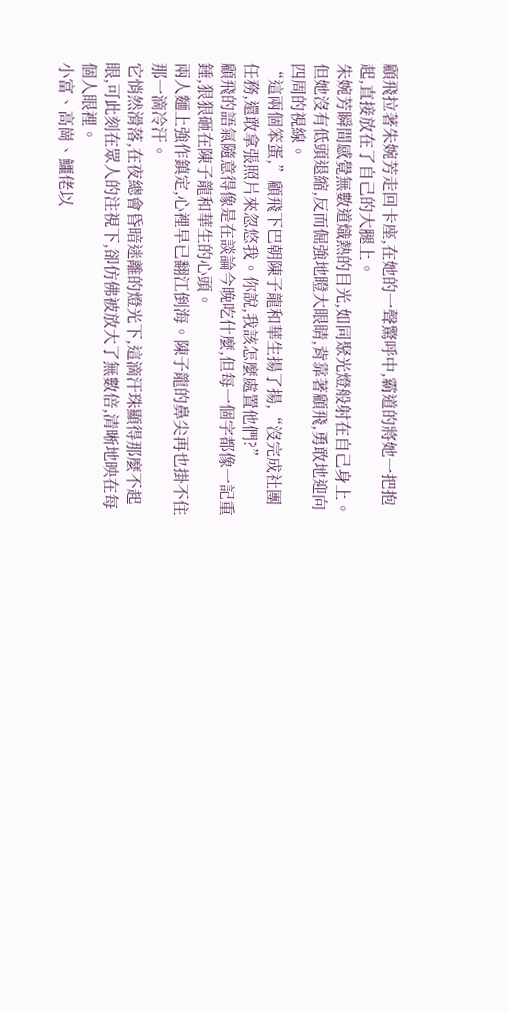顧飛拉著朱婉芳走回卡座,在她的一聲驚呼中,霸道的將她一把抱起,直接放在了自己的大腿上。
朱婉芳瞬間感覺無數道熾熱的目光,如同聚光燈般射在自己身上。
但她沒有低頭退縮,反而倔強地瞪大眼睛,背靠著顧飛,勇敢地迎向四周的視線。
“這兩個笨蛋,”顧飛下巴朝陳子龍和華生揚了揚,“沒完成社團任務,還敢拿張照片來忽悠我。你說,我該怎麼處置他們?”
顧飛的語氣隨意得像是在談論今晚吃什麼,但每一個字都像一記重錘,狠狠砸在陳子龍和華生的心頭。
兩人麵上強作鎮定,心裡早已翻江倒海。陳子龍的鼻尖再也掛不住那一滴冷汗。
它悄然滑落,在夜總會昏暗迷離的燈光下,這滴汗珠顯得那麼不起眼,可此刻在眾人的注視下,卻仿佛被放大了無數倍,清晰地映在每個人眼裡。
小富、高崗、鱷佬以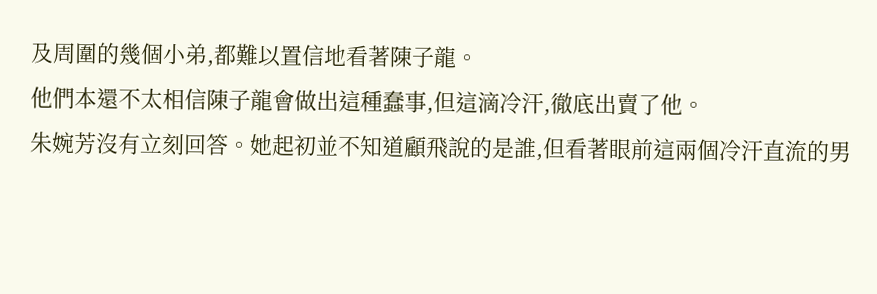及周圍的幾個小弟,都難以置信地看著陳子龍。
他們本還不太相信陳子龍會做出這種蠢事,但這滴冷汗,徹底出賣了他。
朱婉芳沒有立刻回答。她起初並不知道顧飛說的是誰,但看著眼前這兩個冷汗直流的男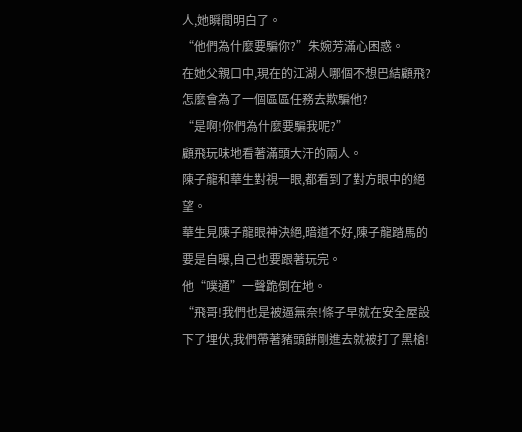人,她瞬間明白了。
“他們為什麼要騙你?”朱婉芳滿心困惑。
在她父親口中,現在的江湖人哪個不想巴結顧飛?怎麼會為了一個區區任務去欺騙他?
“是啊!你們為什麼要騙我呢?”
顧飛玩味地看著滿頭大汗的兩人。
陳子龍和華生對視一眼,都看到了對方眼中的絕望。
華生見陳子龍眼神決絕,暗道不好,陳子龍踏馬的要是自曝,自己也要跟著玩完。
他“噗通”一聲跪倒在地。
“飛哥!我們也是被逼無奈!條子早就在安全屋設下了埋伏,我們帶著豬頭餅剛進去就被打了黑槍!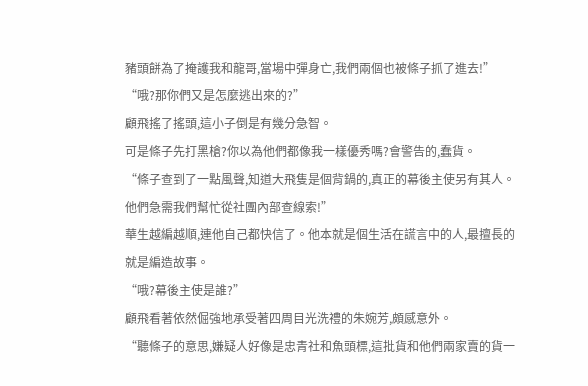豬頭餅為了掩護我和龍哥,當場中彈身亡,我們兩個也被條子抓了進去!”
“哦?那你們又是怎麼逃出來的?”
顧飛搖了搖頭,這小子倒是有幾分急智。
可是條子先打黑槍?你以為他們都像我一樣優秀嗎?會警告的,蠢貨。
“條子查到了一點風聲,知道大飛隻是個背鍋的,真正的幕後主使另有其人。他們急需我們幫忙從社團內部查線索!”
華生越編越順,連他自己都快信了。他本就是個生活在謊言中的人,最擅長的就是編造故事。
“哦?幕後主使是誰?”
顧飛看著依然倔強地承受著四周目光洗禮的朱婉芳,頗感意外。
“聽條子的意思,嫌疑人好像是忠青社和魚頭標,這批貨和他們兩家賣的貨一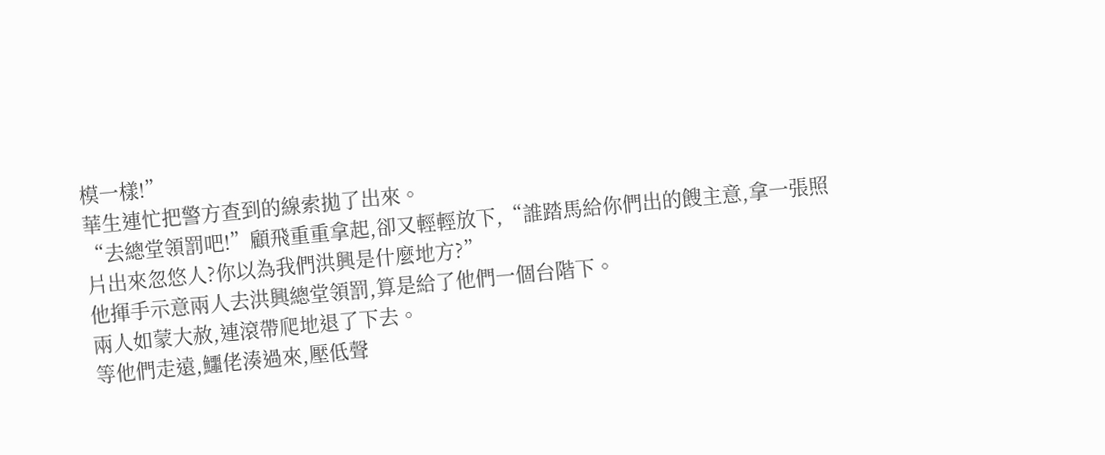模一樣!”
華生連忙把警方查到的線索拋了出來。
“去總堂領罰吧!”顧飛重重拿起,卻又輕輕放下,“誰踏馬給你們出的餿主意,拿一張照片出來忽悠人?你以為我們洪興是什麼地方?”
他揮手示意兩人去洪興總堂領罰,算是給了他們一個台階下。
兩人如蒙大赦,連滾帶爬地退了下去。
等他們走遠,鱷佬湊過來,壓低聲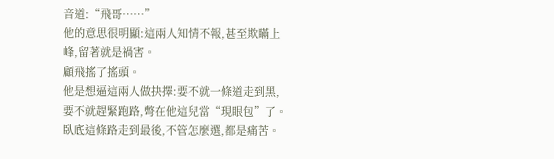音道:“飛哥……”
他的意思很明顯:這兩人知情不報,甚至欺瞞上峰,留著就是禍害。
顧飛搖了搖頭。
他是想逼這兩人做抉擇:要不就一條道走到黑,要不就趕緊跑路,彆在他這兒當“現眼包”了。
臥底這條路走到最後,不管怎麼選,都是痛苦。